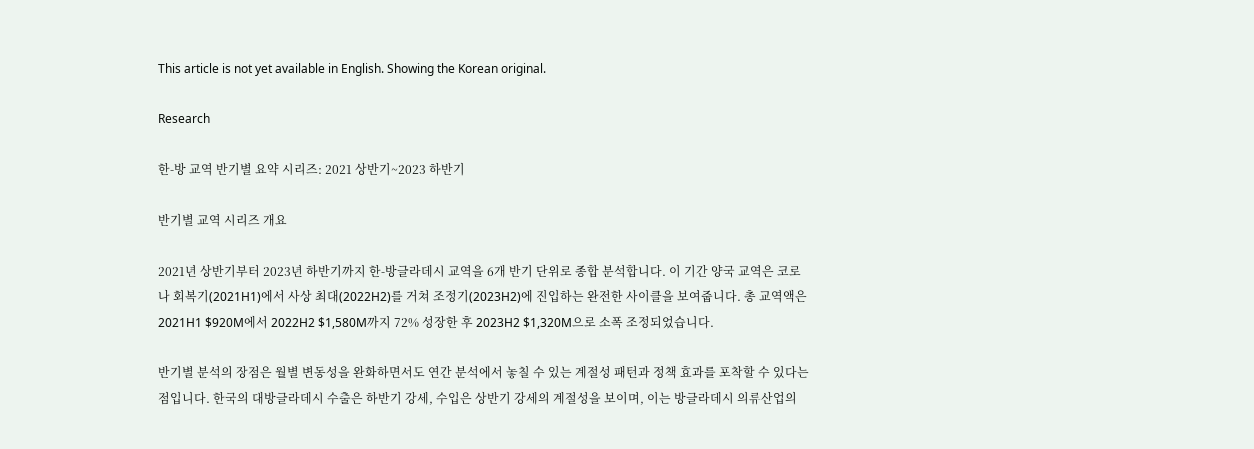This article is not yet available in English. Showing the Korean original.

Research

한-방 교역 반기별 요약 시리즈: 2021 상반기~2023 하반기

반기별 교역 시리즈 개요

2021년 상반기부터 2023년 하반기까지 한-방글라데시 교역을 6개 반기 단위로 종합 분석합니다. 이 기간 양국 교역은 코로나 회복기(2021H1)에서 사상 최대(2022H2)를 거쳐 조정기(2023H2)에 진입하는 완전한 사이클을 보여줍니다. 총 교역액은 2021H1 $920M에서 2022H2 $1,580M까지 72% 성장한 후 2023H2 $1,320M으로 소폭 조정되었습니다.

반기별 분석의 장점은 월별 변동성을 완화하면서도 연간 분석에서 놓칠 수 있는 계절성 패턴과 정책 효과를 포착할 수 있다는 점입니다. 한국의 대방글라데시 수출은 하반기 강세, 수입은 상반기 강세의 계절성을 보이며, 이는 방글라데시 의류산업의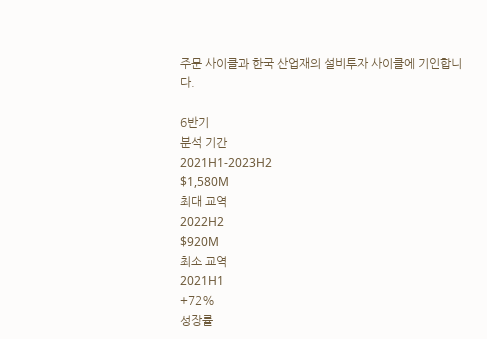주문 사이클과 한국 산업재의 설비투자 사이클에 기인합니다.

6반기
분석 기간
2021H1-2023H2
$1,580M
최대 교역
2022H2
$920M
최소 교역
2021H1
+72%
성장률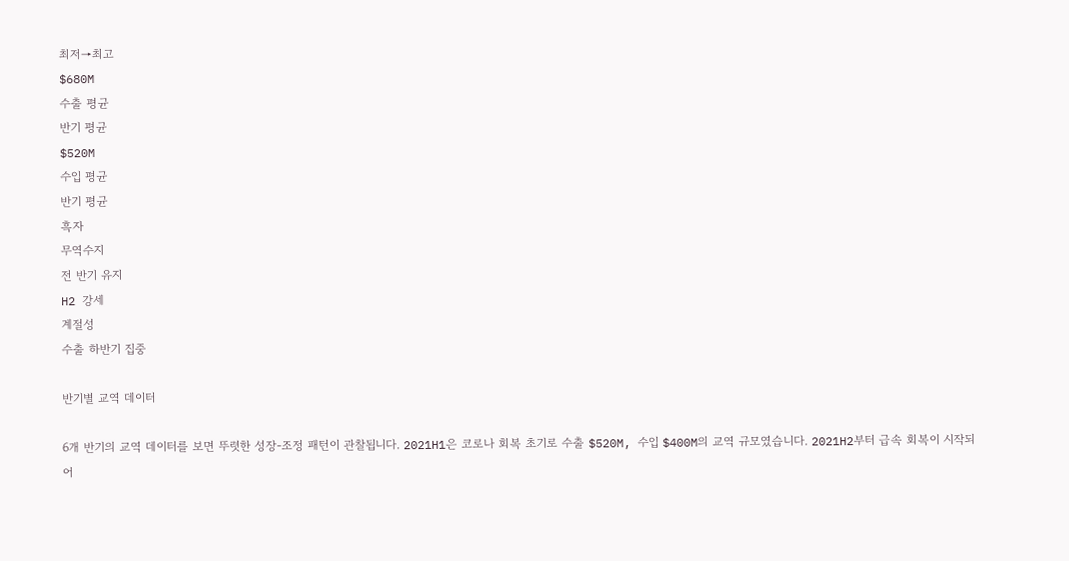최저→최고
$680M
수출 평균
반기 평균
$520M
수입 평균
반기 평균
흑자
무역수지
전 반기 유지
H2 강세
계절성
수출 하반기 집중

반기별 교역 데이터

6개 반기의 교역 데이터를 보면 뚜렷한 성장-조정 패턴이 관찰됩니다. 2021H1은 코로나 회복 초기로 수출 $520M, 수입 $400M의 교역 규모였습니다. 2021H2부터 급속 회복이 시작되어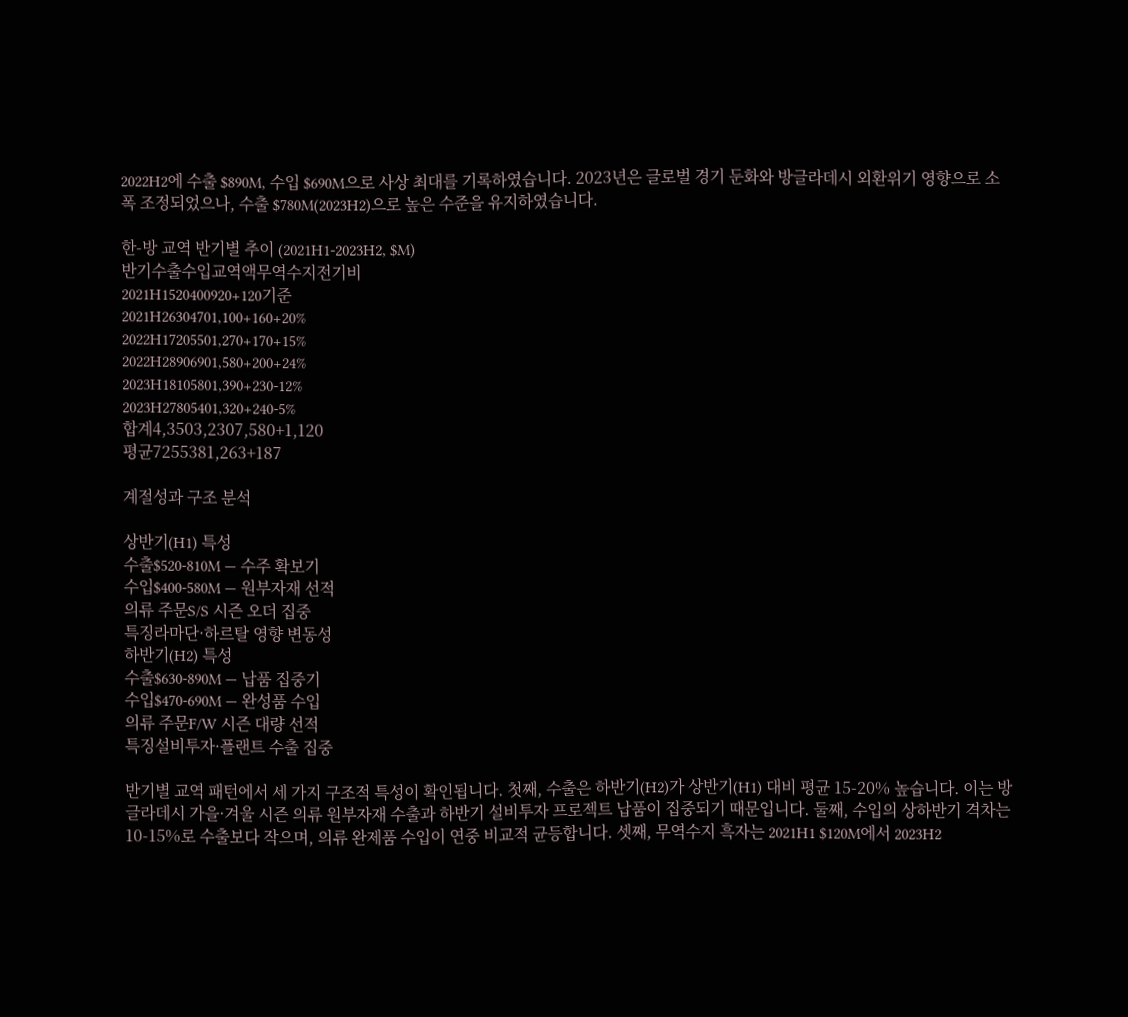2022H2에 수출 $890M, 수입 $690M으로 사상 최대를 기록하였습니다. 2023년은 글로벌 경기 둔화와 방글라데시 외환위기 영향으로 소폭 조정되었으나, 수출 $780M(2023H2)으로 높은 수준을 유지하였습니다.

한-방 교역 반기별 추이 (2021H1-2023H2, $M)
반기수출수입교역액무역수지전기비
2021H1520400920+120기준
2021H26304701,100+160+20%
2022H17205501,270+170+15%
2022H28906901,580+200+24%
2023H18105801,390+230-12%
2023H27805401,320+240-5%
합계4,3503,2307,580+1,120
평균7255381,263+187

계절성과 구조 분석

상반기(H1) 특성
수출$520-810M — 수주 확보기
수입$400-580M — 원부자재 선적
의류 주문S/S 시즌 오더 집중
특징라마단·하르탈 영향 변동성
하반기(H2) 특성
수출$630-890M — 납품 집중기
수입$470-690M — 완성품 수입
의류 주문F/W 시즌 대량 선적
특징설비투자·플랜트 수출 집중

반기별 교역 패턴에서 세 가지 구조적 특성이 확인됩니다. 첫째, 수출은 하반기(H2)가 상반기(H1) 대비 평균 15-20% 높습니다. 이는 방글라데시 가을·겨울 시즌 의류 원부자재 수출과 하반기 설비투자 프로젝트 납품이 집중되기 때문입니다. 둘째, 수입의 상하반기 격차는 10-15%로 수출보다 작으며, 의류 완제품 수입이 연중 비교적 균등합니다. 셋째, 무역수지 흑자는 2021H1 $120M에서 2023H2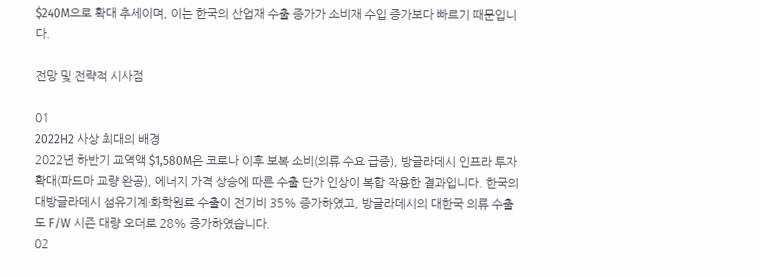$240M으로 확대 추세이며, 이는 한국의 산업재 수출 증가가 소비재 수입 증가보다 빠르기 때문입니다.

전망 및 전략적 시사점

01
2022H2 사상 최대의 배경
2022년 하반기 교역액 $1,580M은 코로나 이후 보복 소비(의류 수요 급증), 방글라데시 인프라 투자 확대(파드마 교량 완공), 에너지 가격 상승에 따른 수출 단가 인상이 복합 작용한 결과입니다. 한국의 대방글라데시 섬유기계·화학원료 수출이 전기비 35% 증가하였고, 방글라데시의 대한국 의류 수출도 F/W 시즌 대량 오더로 28% 증가하였습니다.
02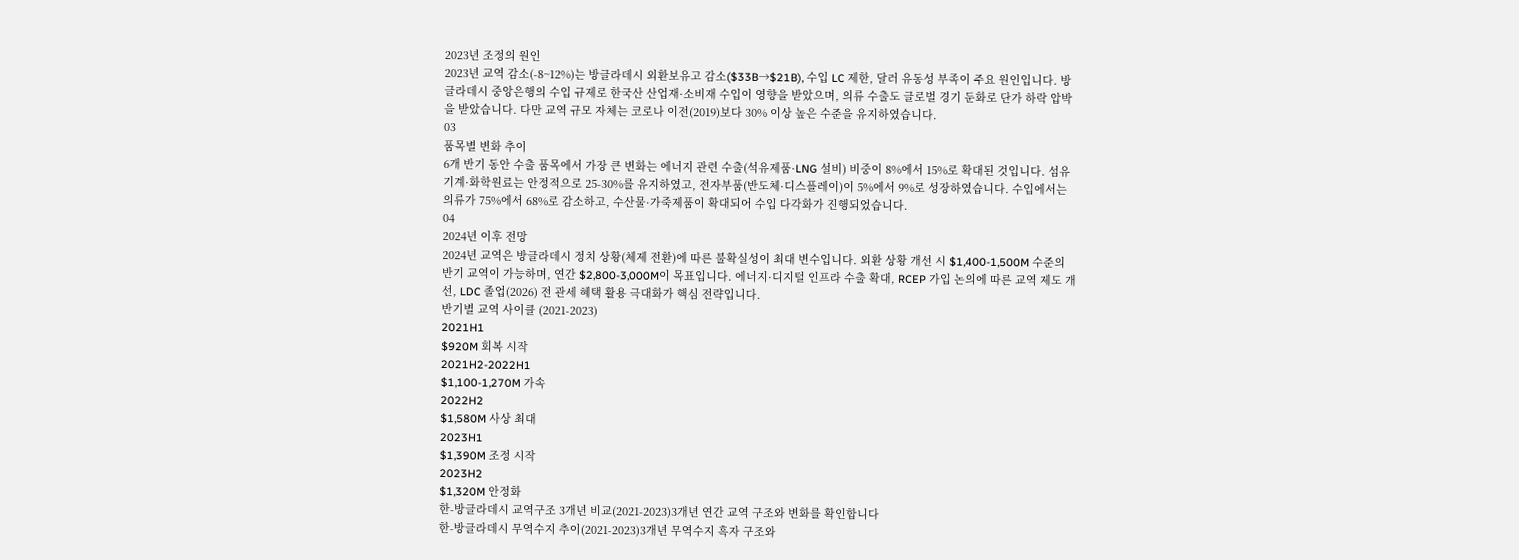2023년 조정의 원인
2023년 교역 감소(-8~12%)는 방글라데시 외환보유고 감소($33B→$21B), 수입 LC 제한, 달러 유동성 부족이 주요 원인입니다. 방글라데시 중앙은행의 수입 규제로 한국산 산업재·소비재 수입이 영향을 받았으며, 의류 수출도 글로벌 경기 둔화로 단가 하락 압박을 받았습니다. 다만 교역 규모 자체는 코로나 이전(2019)보다 30% 이상 높은 수준을 유지하였습니다.
03
품목별 변화 추이
6개 반기 동안 수출 품목에서 가장 큰 변화는 에너지 관련 수출(석유제품·LNG 설비) 비중이 8%에서 15%로 확대된 것입니다. 섬유기계·화학원료는 안정적으로 25-30%를 유지하였고, 전자부품(반도체·디스플레이)이 5%에서 9%로 성장하였습니다. 수입에서는 의류가 75%에서 68%로 감소하고, 수산물·가죽제품이 확대되어 수입 다각화가 진행되었습니다.
04
2024년 이후 전망
2024년 교역은 방글라데시 정치 상황(체제 전환)에 따른 불확실성이 최대 변수입니다. 외환 상황 개선 시 $1,400-1,500M 수준의 반기 교역이 가능하며, 연간 $2,800-3,000M이 목표입니다. 에너지·디지털 인프라 수출 확대, RCEP 가입 논의에 따른 교역 제도 개선, LDC 졸업(2026) 전 관세 혜택 활용 극대화가 핵심 전략입니다.
반기별 교역 사이클 (2021-2023)
2021H1
$920M 회복 시작
2021H2-2022H1
$1,100-1,270M 가속
2022H2
$1,580M 사상 최대
2023H1
$1,390M 조정 시작
2023H2
$1,320M 안정화
한-방글라데시 교역구조 3개년 비교(2021-2023)3개년 연간 교역 구조와 변화를 확인합니다
한-방글라데시 무역수지 추이(2021-2023)3개년 무역수지 흑자 구조와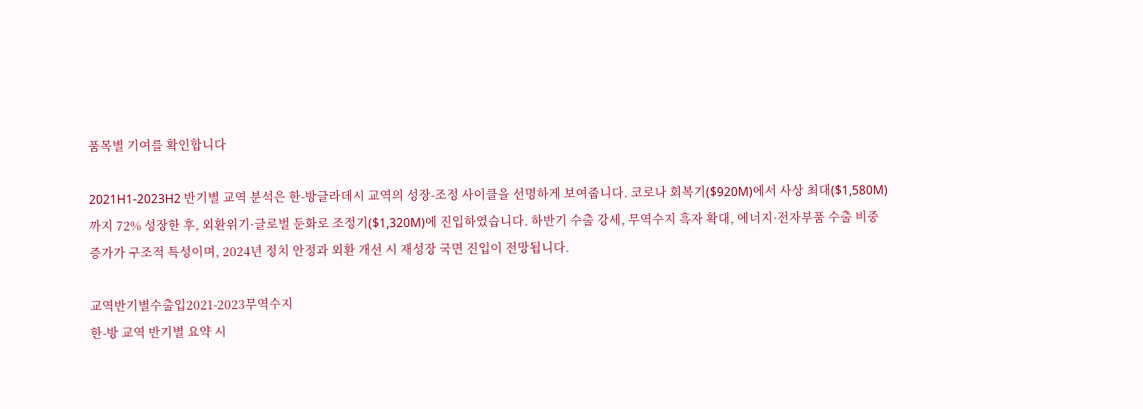품목별 기여를 확인합니다

2021H1-2023H2 반기별 교역 분석은 한-방글라데시 교역의 성장-조정 사이클을 선명하게 보여줍니다. 코로나 회복기($920M)에서 사상 최대($1,580M)까지 72% 성장한 후, 외환위기·글로벌 둔화로 조정기($1,320M)에 진입하였습니다. 하반기 수출 강세, 무역수지 흑자 확대, 에너지·전자부품 수출 비중 증가가 구조적 특성이며, 2024년 정치 안정과 외환 개선 시 재성장 국면 진입이 전망됩니다.

교역반기별수출입2021-2023무역수지
한-방 교역 반기별 요약 시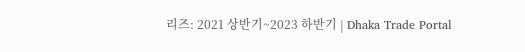리즈: 2021 상반기~2023 하반기 | Dhaka Trade Portal